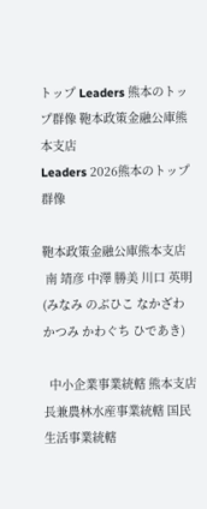トップ Leaders 熊本のトップ群像 鞄本政策金融公庫熊本支店
Leaders 2026熊本のトップ群像

鞄本政策金融公庫熊本支店
 南 靖彦 中澤 勝美 川口 英明  (みなみ のぶひこ なかざわ かつみ かわぐち ひであき)

  中小企業事業統轄 熊本支店長兼農林水産事業統轄 国民生活事業統轄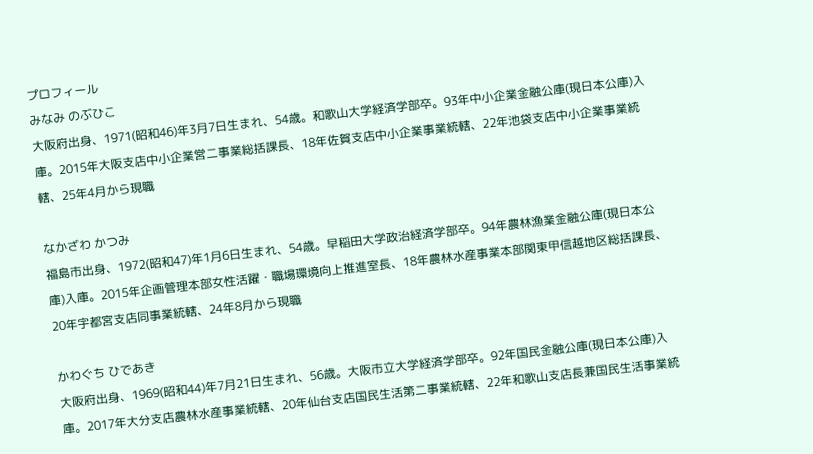プロフィール
みなみ のぶひこ
大阪府出身、1971(昭和46)年3月7日生まれ、54歳。和歌山大学経済学部卒。93年中小企業金融公庫(現日本公庫)入庫。2015年大阪支店中小企業営二事業総括課長、18年佐賀支店中小企業事業統轄、22年池袋支店中小企業事業統轄、25年4月から現職

なかざわ かつみ
福島市出身、1972(昭和47)年1月6日生まれ、54歳。早稲田大学政治経済学部卒。94年農林漁業金融公庫(現日本公庫)入庫。2015年企画管理本部女性活躍・職場環境向上推進室長、18年農林水産事業本部関東甲信越地区総括課長、20年宇都宮支店同事業統轄、24年8月から現職

かわぐち ひであき
大阪府出身、1969(昭和44)年7月21日生まれ、56歳。大阪市立大学経済学部卒。92年国民金融公庫(現日本公庫)入庫。2017年大分支店農林水産事業統轄、20年仙台支店国民生活第二事業統轄、22年和歌山支店長兼国民生活事業統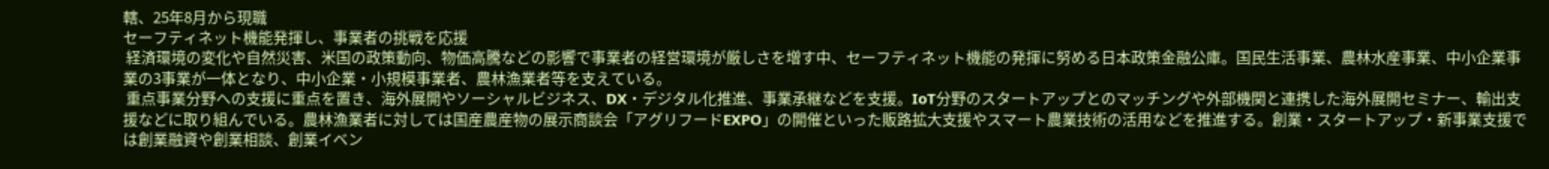轄、25年8月から現職
セーフティネット機能発揮し、事業者の挑戦を応援
 経済環境の変化や自然災害、米国の政策動向、物価高騰などの影響で事業者の経営環境が厳しさを増す中、セーフティネット機能の発揮に努める日本政策金融公庫。国民生活事業、農林水産事業、中小企業事業の3事業が一体となり、中小企業・小規模事業者、農林漁業者等を支えている。
 重点事業分野への支援に重点を置き、海外展開やソーシャルビジネス、DX・デジタル化推進、事業承継などを支援。IoT分野のスタートアップとのマッチングや外部機関と連携した海外展開セミナー、輸出支援などに取り組んでいる。農林漁業者に対しては国産農産物の展示商談会「アグリフードEXPO」の開催といった販路拡大支援やスマート農業技術の活用などを推進する。創業・スタートアップ・新事業支援では創業融資や創業相談、創業イベン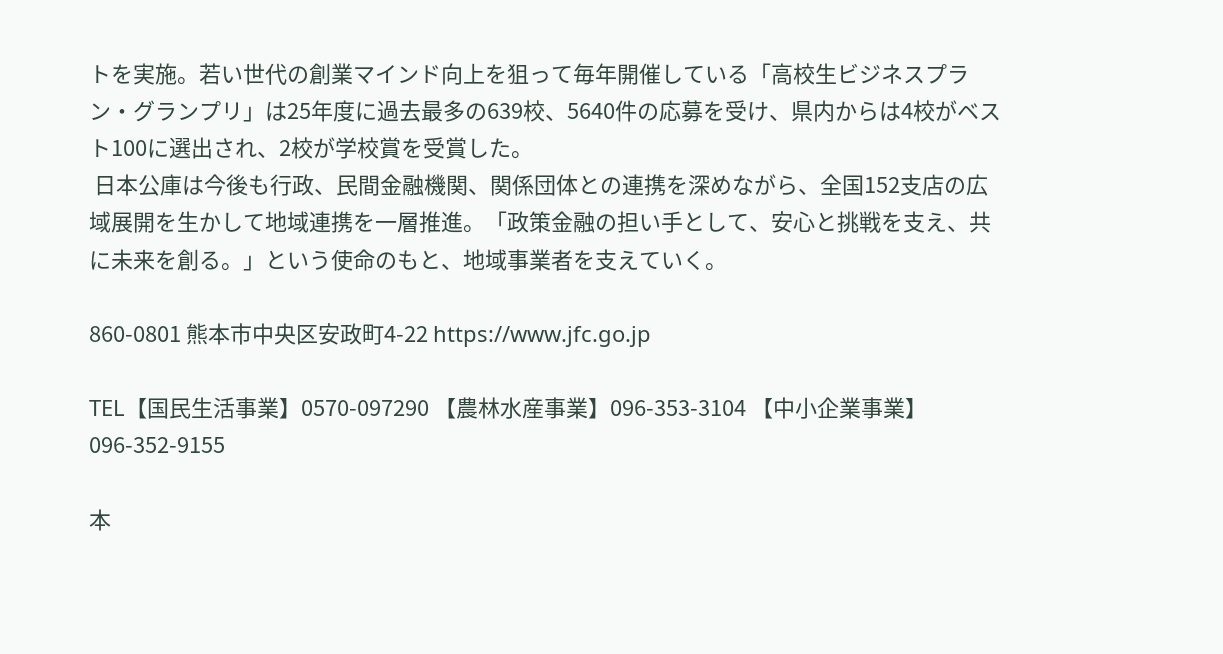トを実施。若い世代の創業マインド向上を狙って毎年開催している「高校生ビジネスプラン・グランプリ」は25年度に過去最多の639校、5640件の応募を受け、県内からは4校がベスト100に選出され、2校が学校賞を受賞した。
 日本公庫は今後も行政、民間金融機関、関係団体との連携を深めながら、全国152支店の広域展開を生かして地域連携を一層推進。「政策金融の担い手として、安心と挑戦を支え、共に未来を創る。」という使命のもと、地域事業者を支えていく。

860-0801 熊本市中央区安政町4-22 https://www.jfc.go.jp

TEL【国民生活事業】0570-097290 【農林水産事業】096-353-3104 【中小企業事業】096-352-9155

本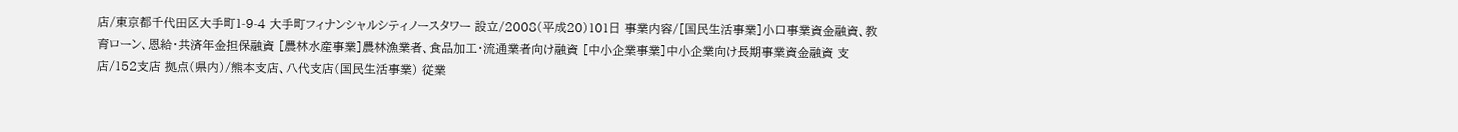店/東京都千代田区大手町1-9-4 大手町フィナンシャルシティノースタワー 設立/2008(平成20)101日 事業内容/[国民生活事業]小口事業資金融資、教育ローン、恩給・共済年金担保融資 [農林水産事業]農林漁業者、食品加工・流通業者向け融資 [中小企業事業]中小企業向け長期事業資金融資 支店/152支店 拠点(県内)/熊本支店、八代支店(国民生活事業) 従業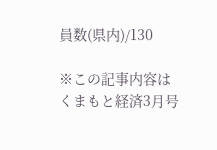員数(県内)/130

※この記事内容はくまもと経済3月号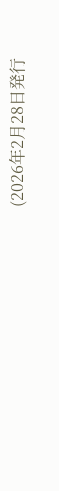(2026年2月28日発行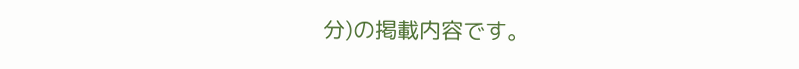分)の掲載内容です。